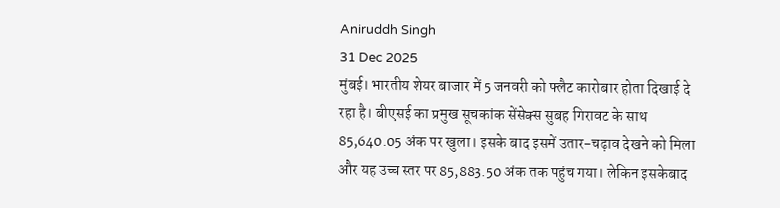Aniruddh Singh
31 Dec 2025
मुंबई। भारतीय शेयर बाजार में 5 जनवरी को फ्लैट कारोबार होता दिखाई दे रहा है। बीएसई का प्रमुख सूचकांक सेंसेक्स सुबह गिरावट के साथ 85,640.05 अंक पर खुला। इसके बाद इसमें उतार-चढ़ाव देखने को मिला और यह उच्च स्तर पर 85,883.50 अंक तक पहुंच गया। लेकिन इसकेबाद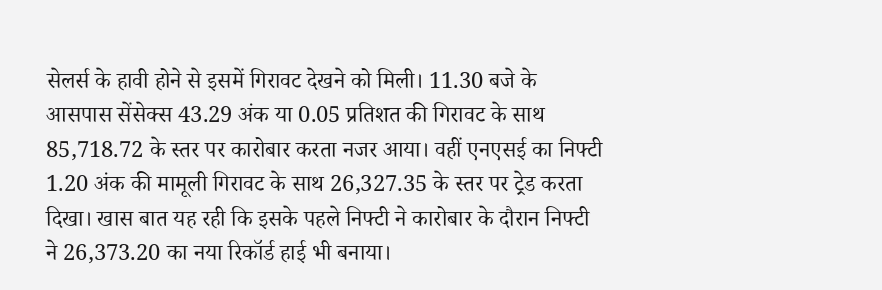सेलर्स के हावी होने से इसमें गिरावट देखने को मिली। 11.30 बजे के आसपास सेंसेक्स 43.29 अंक या 0.05 प्रतिशत की गिरावट के साथ 85,718.72 के स्तर पर कारोबार करता नजर आया। वहीं एनएसई का निफ्टी 1.20 अंक की मामूली गिरावट के साथ 26,327.35 के स्तर पर ट्रेड करता दिखा। खास बात यह रही कि इसके पहले निफ्टी ने कारोबार के दौरान निफ्टी ने 26,373.20 का नया रिकॉर्ड हाई भी बनाया।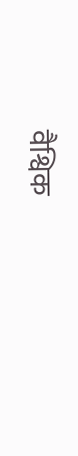वैश्विक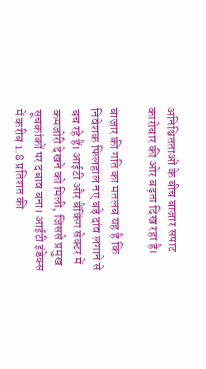अनिश्चितताओं के बीच बाजार सपाट कारोबार की ओर बढ़ता दिख रहा है।

बाजार की गति का मतलब यह है कि निवेशक फिलहाल नए बड़े दांव लगाने से बच रहे हैं। आईटी और बैंकिंग सेक्टर में कमजोरी देखने को मिली, जिससे प्रमुख सूचकांकों पर दबाव बना। आईटी इंडेक्स में करीब 1.8 प्रतिशत की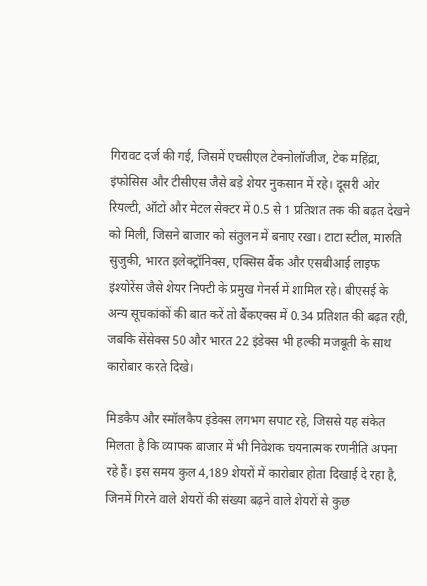गिरावट दर्ज की गई, जिसमें एचसीएल टेक्नोलॉजीज, टेक महिंद्रा, इंफोसिस और टीसीएस जैसे बड़े शेयर नुकसान में रहे। दूसरी ओर रियल्टी, ऑटो और मेटल सेक्टर में 0.5 से 1 प्रतिशत तक की बढ़त देखने को मिली, जिसने बाजार को संतुलन में बनाए रखा। टाटा स्टील, मारुति सुजुकी, भारत इलेक्ट्रॉनिक्स, एक्सिस बैंक और एसबीआई लाइफ इंश्योरेंस जैसे शेयर निफ्टी के प्रमुख गेनर्स में शामिल रहे। बीएसई के अन्य सूचकांकों की बात करें तो बैंकएक्स में 0.34 प्रतिशत की बढ़त रही, जबकि सेंसेक्स 50 और भारत 22 इंडेक्स भी हल्की मजबूती के साथ कारोबार करते दिखे।

मिडकैप और स्मॉलकैप इंडेक्स लगभग सपाट रहे, जिससे यह संकेत मिलता है कि व्यापक बाजार में भी निवेशक चयनात्मक रणनीति अपना रहे हैं। इस समय कुल 4,189 शेयरों में कारोबार होता दिखाई दे रहा है, जिनमें गिरने वाले शेयरों की संख्या बढ़ने वाले शेयरों से कुछ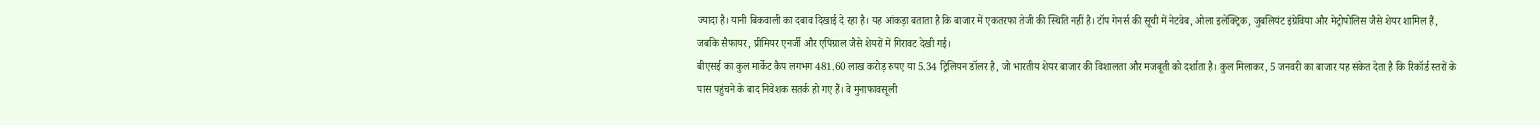ज्यादा है। यानी बिकवाली का दबाव दिखाई दे रहा है। यह आंकड़ा बताता है कि बाजार में एकतरफा तेजी की स्थिति नहीं है। टॉप गेनर्स की सूची में नेटवेब, ओला इलेक्ट्रिक, जुबलियंट इंग्रेविया और मेट्रोपोलिस जैसे शेयर शामिल हैं, जबकि सैफायर, प्रीमियर एनर्जी और एपिग्राल जैसे शेयरों में गिरावट देखी गई।
बीएसई का कुल मार्केट कैप लगभग 481.60 लाख करोड़ रुपए या 5.34 ट्रिलियन डॉलर है, जो भारतीय शेयर बाजार की विशालता और मजबूती को दर्शाता है। कुल मिलाकर, 5 जनवरी का बाजार यह संकेत देता है कि रिकॉर्ड स्तरों के पास पहुंचने के बाद निवेशक सतर्क हो गए हैं। वे मुनाफावसूली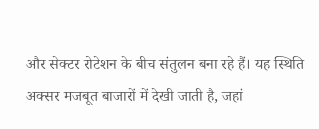और सेक्टर रोटेशन के बीच संतुलन बना रहे हैं। यह स्थिति अक्सर मजबूत बाजारों में देखी जाती है, जहां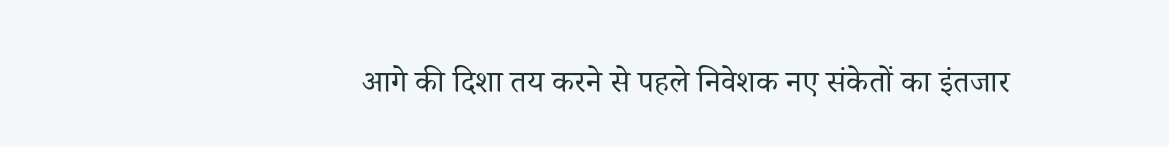आगे की दिशा तय करने से पहले निवेशक नए संकेतों का इंतजार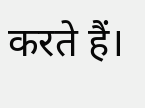करते हैं।